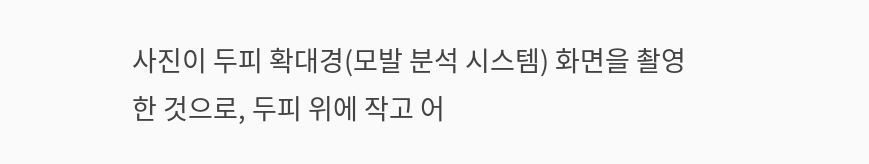사진이 두피 확대경(모발 분석 시스템) 화면을 촬영한 것으로, 두피 위에 작고 어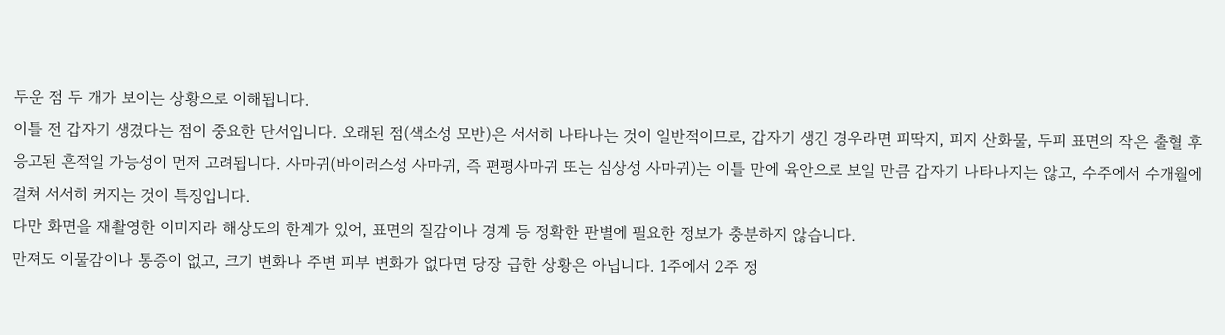두운 점 두 개가 보이는 상황으로 이해됩니다.
이틀 전 갑자기 생겼다는 점이 중요한 단서입니다. 오래된 점(색소성 모반)은 서서히 나타나는 것이 일반적이므로, 갑자기 생긴 경우라면 피딱지, 피지 산화물, 두피 표면의 작은 출혈 후 응고된 흔적일 가능성이 먼저 고려됩니다. 사마귀(바이러스성 사마귀, 즉 편평사마귀 또는 심상성 사마귀)는 이틀 만에 육안으로 보일 만큼 갑자기 나타나지는 않고, 수주에서 수개월에 걸쳐 서서히 커지는 것이 특징입니다.
다만 화면을 재촬영한 이미지라 해상도의 한계가 있어, 표면의 질감이나 경계 등 정확한 판별에 필요한 정보가 충분하지 않습니다.
만져도 이물감이나 통증이 없고, 크기 변화나 주변 피부 변화가 없다면 당장 급한 상황은 아닙니다. 1주에서 2주 정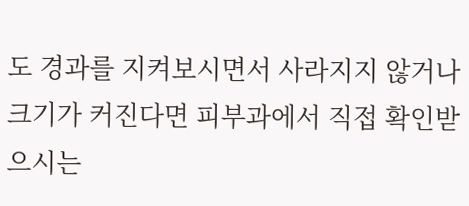도 경과를 지켜보시면서 사라지지 않거나 크기가 커진다면 피부과에서 직접 확인받으시는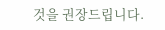것을 권장드립니다.